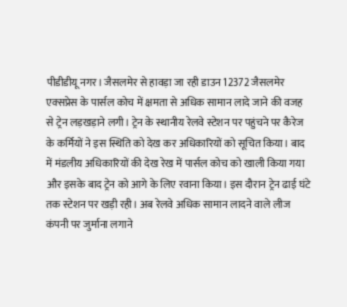पीडीडीयू नगर। जैसलमेर से हावड़ा जा रही डाउन 12372 जैसलमेर एक्सप्रेस के पार्सल कोच में क्षमता से अधिक सामान लादे जाने की वजह से ट्रेन लड़खड़ाने लगी। ट्रेन के स्थानीय रेलवे स्टेशन पर पहुंचने पर कैरेज के कर्मियों ने इस स्थिति को देख कर अधिकारियों को सूचित किया। बाद में मंडलीय अधिकारियों की देख रेख में पार्सल कोच को खाली किया गया और इसके बाद ट्रेन को आगे के लिए रवाना किया। इस दौरान ट्रेन ढाई घंटे तक स्टेशन पर खड़ी रही। अब रेलवे अधिक सामान लादने वाले लीज कंपनी पर जुर्माना लगाने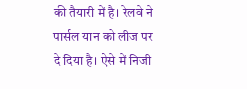की तैयारी में है। रेलवे ने पार्सल यान को लीज पर दे दिया है। ऐसे में निजी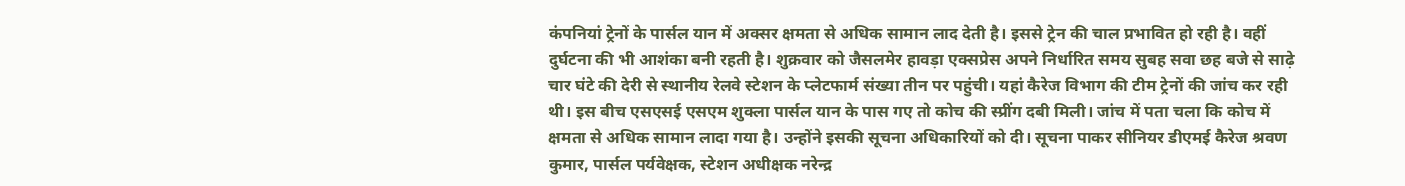कंपनियां ट्रेनों के पार्सल यान में अक्सर क्षमता से अधिक सामान लाद देती है। इससे ट्रेन की चाल प्रभावित हो रही है। वहीं दुर्घटना की भी आशंका बनी रहती है। शुक्रवार को जैसलमेर हावड़ा एक्सप्रेस अपने निर्धारित समय सुबह सवा छह बजे से साढ़े चार घंटे की देरी से स्थानीय रेलवे स्टेशन के प्लेटफार्म संख्या तीन पर पहुंची। यहां कैरेज विभाग की टीम ट्रेनों की जांच कर रही थी। इस बीच एसएसई एसएम शुक्ला पार्सल यान के पास गए तो कोच की स्प्रींग दबी मिली। जांच में पता चला कि कोच में क्षमता से अधिक सामान लादा गया है। उन्होंने इसकी सूचना अधिकारियों को दी। सूचना पाकर सीनियर डीएमई कैरेज श्रवण कुमार, पार्सल पर्यवेक्षक, स्टेशन अधीक्षक नरेन्द्र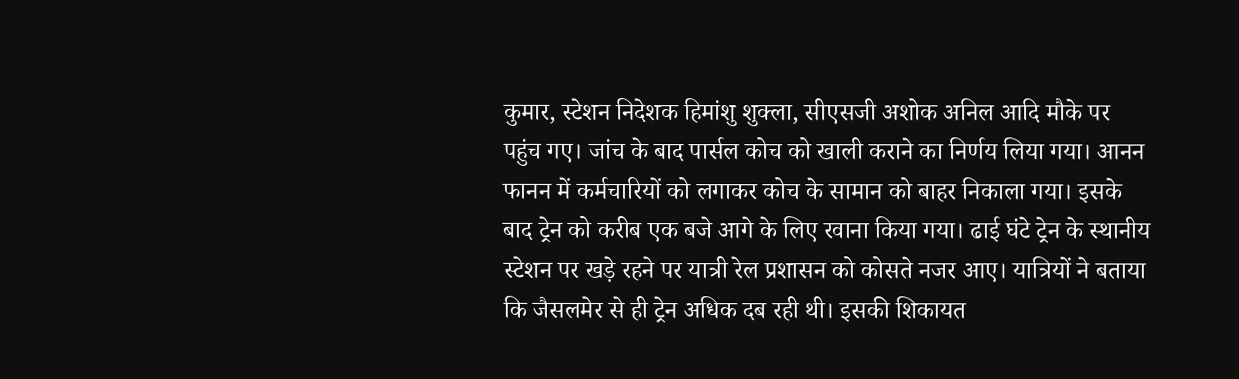कुमार, स्टेशन निदेशक हिमांशु शुक्ला, सीएसजी अशोक अनिल आदि मौके पर पहुंच गए। जांच के बाद पार्सल कोच को खाली कराने का निर्णय लिया गया। आनन फानन में कर्मचारियों को लगाकर कोच के सामान को बाहर निकाला गया। इसके बाद ट्रेन को करीब एक बजे आगे के लिए रवाना किया गया। ढाई घंटे ट्रेन के स्थानीय स्टेशन पर खड़े रहने पर यात्री रेल प्रशासन को कोसते नजर आए। यात्रियों ने बताया कि जैसलमेर से ही ट्रेन अधिक दब रही थी। इसकी शिकायत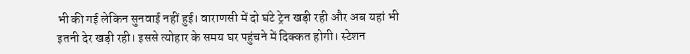भी की गई लेकिन सुनवाई नहीं हुई। वाराणसी में दो घंटे ट्रेन खड़ी रही और अब यहां भी इतनी देर खड़ी रही। इससे त्योहार के समय घर पहुंचने में दिक्कत होगी। स्टेशन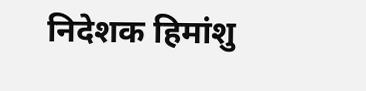निदेशक हिमांशु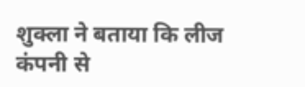शुक्ला ने बताया कि लीज कंपनी से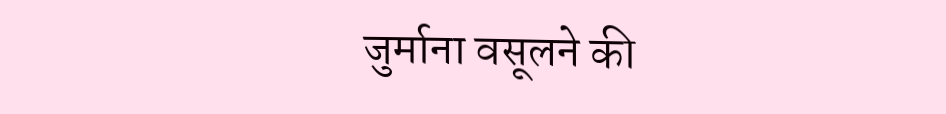जुर्माना वसूलने की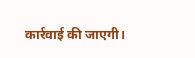कार्रवाई की जाएगी।